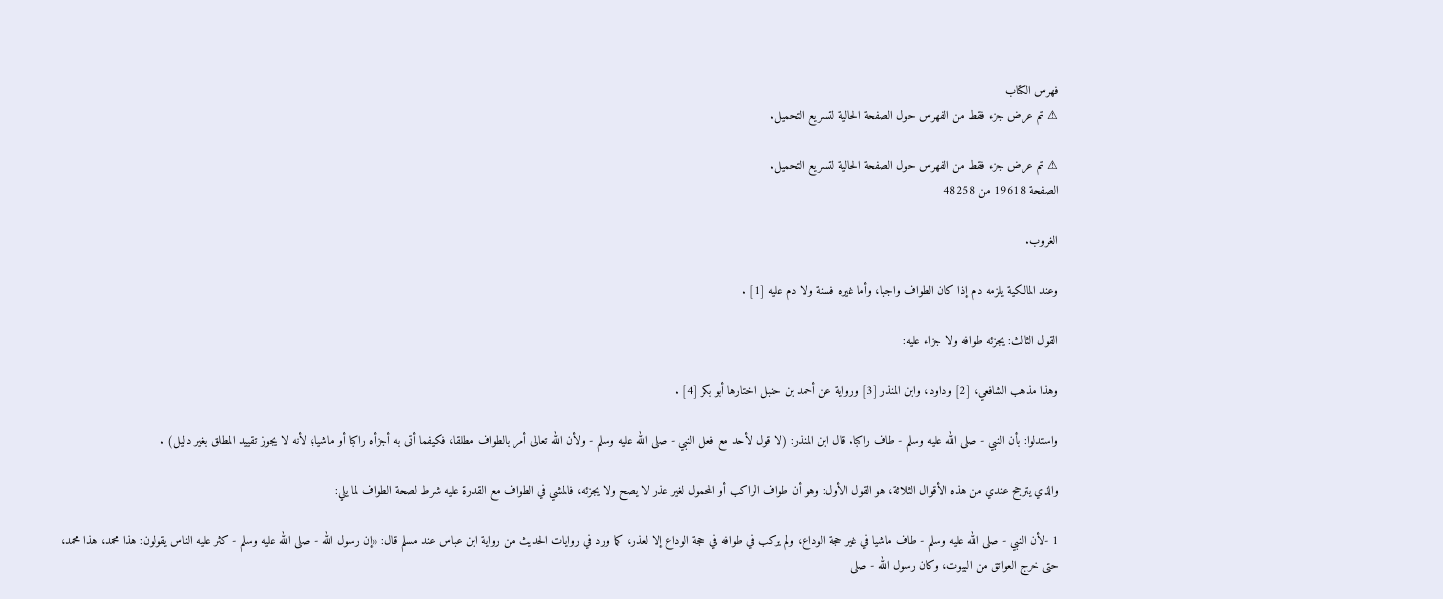فهرس الكتاب
⚠ تم عرض جزء فقط من الفهرس حول الصفحة الحالية لتسريع التحميل.

⚠ تم عرض جزء فقط من الفهرس حول الصفحة الحالية لتسريع التحميل.
الصفحة 19618 من 48258

الغروب.

وعند المالكية يلزمه دم إذا كان الطواف واجبا، وأما غيره فسنة ولا دم عليه [1] .

القول الثالث: يجزئه طوافه ولا جزاء عليه:

وهذا مذهب الشافعي، [2] وداود، وابن المنذر [3] ورواية عن أحمد بن حنبل اختارها أبو بكر [4] .

واستدلوا: بأن النبي - صلى الله عليه وسلم - طاف راكبا. قال ابن المنذر: (لا قول لأحد مع فعل النبي - صلى الله عليه وسلم - ولأن الله تعالى أمر بالطواف مطلقا، فكيفما أتى به أجزأه راكبا أو ماشيا؛ لأنه لا يجوز تقييد المطلق بغير دليل) .

والذي يترجح عندي من هذه الأقوال الثلاثة، هو القول الأول: وهو أن طواف الراكب أو المحمول لغير عذر لا يصح ولا يجزئه، فالمشي في الطواف مع القدرة عليه شرط لصحة الطواف لما يلي:

1 -لأن النبي - صلى الله عليه وسلم - طاف ماشيا في غير حجة الوداع، ولم يركب في طوافه في حجة الوداع إلا لعذر، كما ورد في روايات الحديث من رواية ابن عباس عند مسلم قال: «إن رسول الله - صلى الله عليه وسلم - كثر عليه الناس يقولون: هذا محمد، هذا محمد، حتى خرج العواتق من البيوت، وكان رسول الله - صلى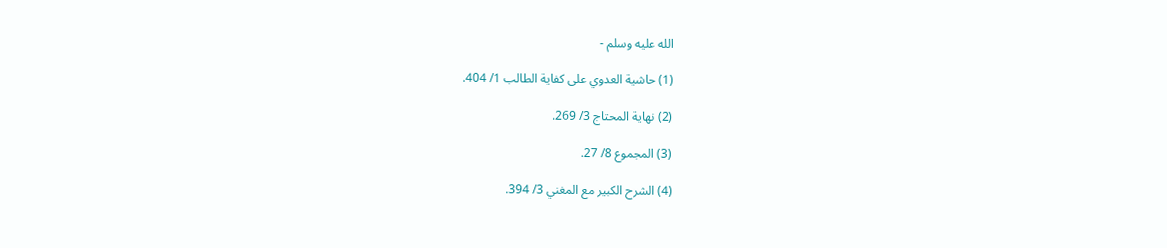الله عليه وسلم -

(1) حاشية العدوي على كفاية الطالب 1/ 404.

(2) نهاية المحتاج 3/ 269.

(3) المجموع 8/ 27.

(4) الشرح الكبير مع المغني 3/ 394.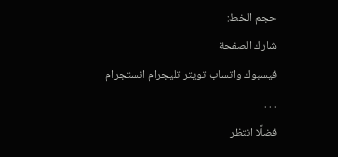حجم الخط:
شارك الصفحة
فيسبوك واتساب تويتر تليجرام انستجرام
. . .
فضلًا انتظر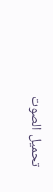تحميل الصوت